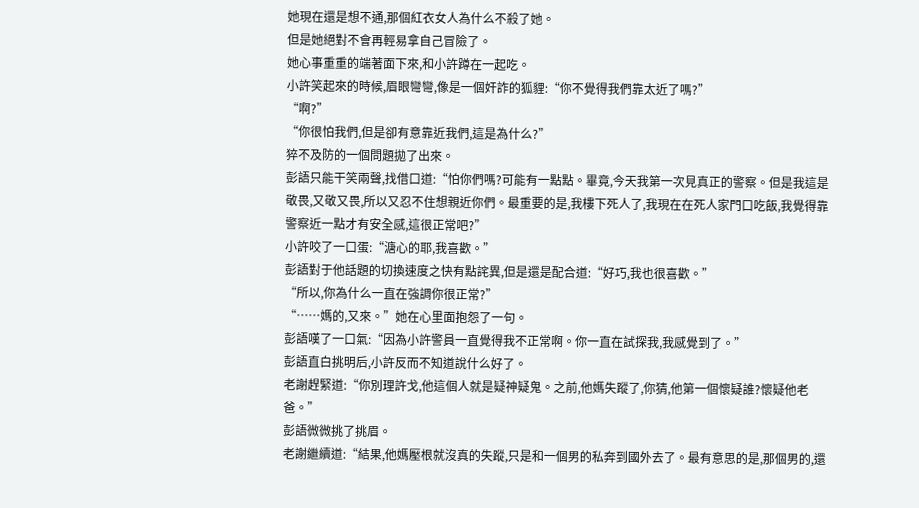她現在還是想不通,那個紅衣女人為什么不殺了她。
但是她絕對不會再輕易拿自己冒險了。
她心事重重的端著面下來,和小許蹲在一起吃。
小許笑起來的時候,眉眼彎彎,像是一個奸詐的狐貍:“你不覺得我們靠太近了嗎?”
“啊?”
“你很怕我們,但是卻有意靠近我們,這是為什么?”
猝不及防的一個問題拋了出來。
彭語只能干笑兩聲,找借口道:“怕你們嗎?可能有一點點。畢竟,今天我第一次見真正的警察。但是我這是敬畏,又敬又畏,所以又忍不住想親近你們。最重要的是,我樓下死人了,我現在在死人家門口吃飯,我覺得靠警察近一點才有安全感,這很正常吧?”
小許咬了一口蛋:“溏心的耶,我喜歡。”
彭語對于他話題的切換速度之快有點詫異,但是還是配合道:“好巧,我也很喜歡。”
“所以,你為什么一直在強調你很正常?”
“……媽的,又來。”她在心里面抱怨了一句。
彭語嘆了一口氣:“因為小許警員一直覺得我不正常啊。你一直在試探我,我感覺到了。”
彭語直白挑明后,小許反而不知道說什么好了。
老謝趕緊道:“你別理許戈,他這個人就是疑神疑鬼。之前,他媽失蹤了,你猜,他第一個懷疑誰?懷疑他老爸。”
彭語微微挑了挑眉。
老謝繼續道:“結果,他媽壓根就沒真的失蹤,只是和一個男的私奔到國外去了。最有意思的是,那個男的,還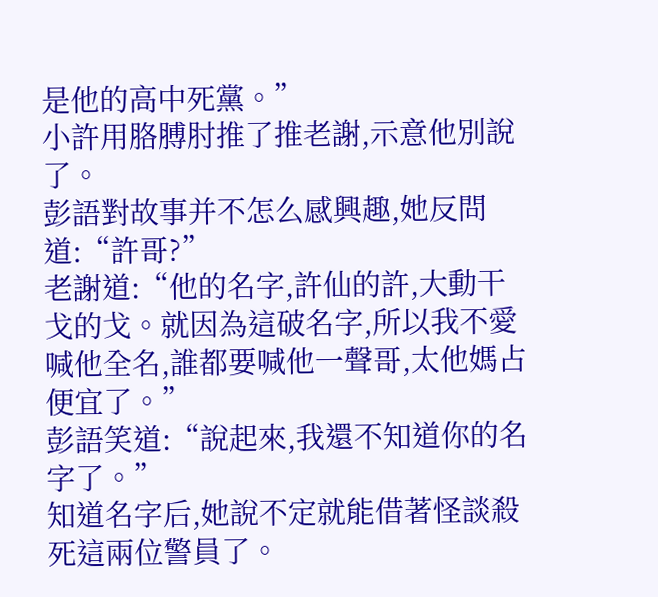是他的高中死黨。”
小許用胳膊肘推了推老謝,示意他別說了。
彭語對故事并不怎么感興趣,她反問道:“許哥?”
老謝道:“他的名字,許仙的許,大動干戈的戈。就因為這破名字,所以我不愛喊他全名,誰都要喊他一聲哥,太他媽占便宜了。”
彭語笑道:“說起來,我還不知道你的名字了。”
知道名字后,她說不定就能借著怪談殺死這兩位警員了。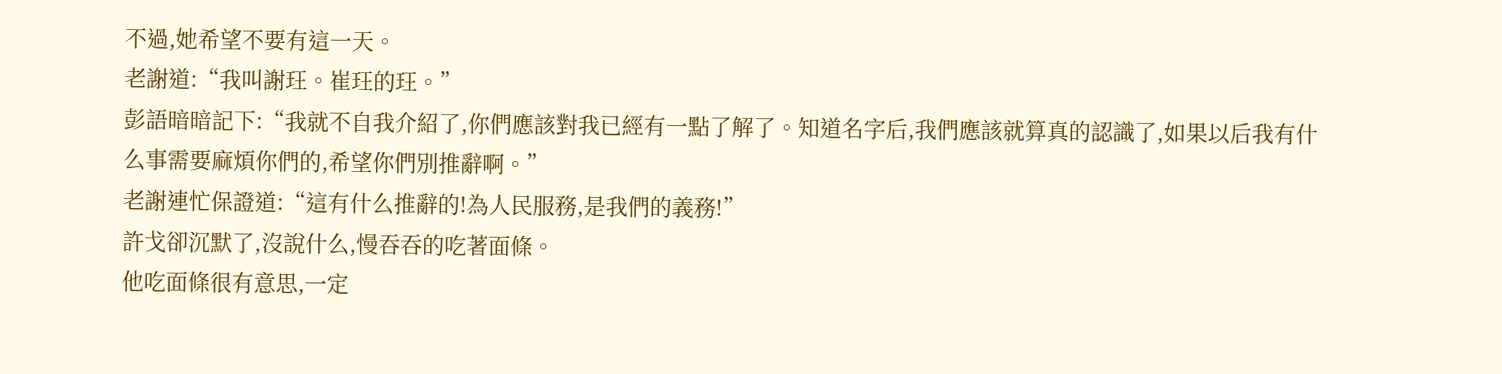不過,她希望不要有這一天。
老謝道:“我叫謝玨。崔玨的玨。”
彭語暗暗記下:“我就不自我介紹了,你們應該對我已經有一點了解了。知道名字后,我們應該就算真的認識了,如果以后我有什么事需要麻煩你們的,希望你們別推辭啊。”
老謝連忙保證道:“這有什么推辭的!為人民服務,是我們的義務!”
許戈卻沉默了,沒說什么,慢吞吞的吃著面條。
他吃面條很有意思,一定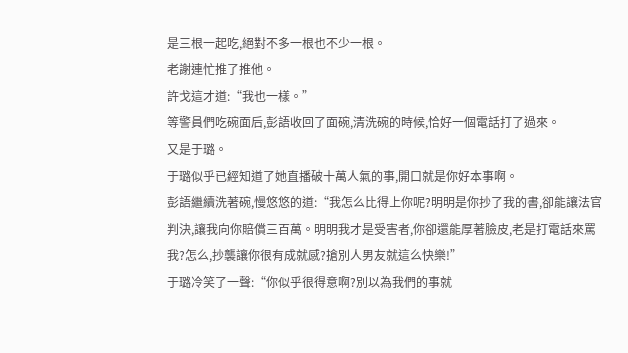是三根一起吃,絕對不多一根也不少一根。
老謝連忙推了推他。
許戈這才道:“我也一樣。”
等警員們吃碗面后,彭語收回了面碗,清洗碗的時候,恰好一個電話打了過來。
又是于璐。
于璐似乎已經知道了她直播破十萬人氣的事,開口就是你好本事啊。
彭語繼續洗著碗,慢悠悠的道:“我怎么比得上你呢?明明是你抄了我的書,卻能讓法官判決,讓我向你賠償三百萬。明明我才是受害者,你卻還能厚著臉皮,老是打電話來罵我?怎么,抄襲讓你很有成就感?搶別人男友就這么快樂!”
于璐冷笑了一聲:“你似乎很得意啊?別以為我們的事就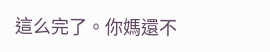這么完了。你媽還不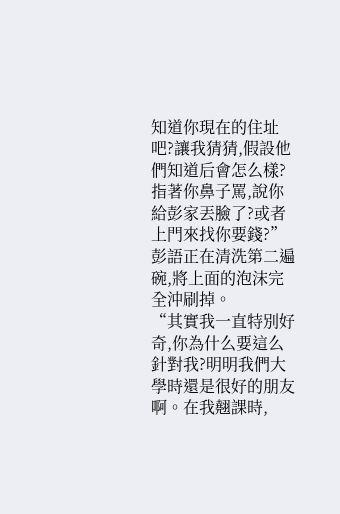知道你現在的住址吧?讓我猜猜,假設他們知道后會怎么樣?指著你鼻子罵,說你給彭家丟臉了?或者上門來找你要錢?”
彭語正在清洗第二遍碗,將上面的泡沫完全沖刷掉。
“其實我一直特別好奇,你為什么要這么針對我?明明我們大學時還是很好的朋友啊。在我翹課時,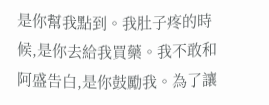是你幫我點到。我肚子疼的時候,是你去給我買藥。我不敢和阿盛告白,是你鼓勵我。為了讓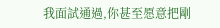我面試通過,你甚至愿意把剛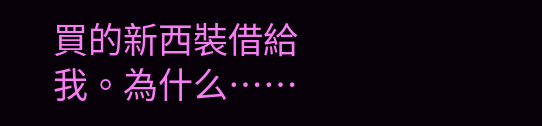買的新西裝借給我。為什么……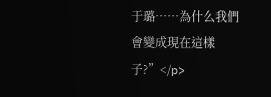于璐……為什么我們會變成現在這樣子?”</p>